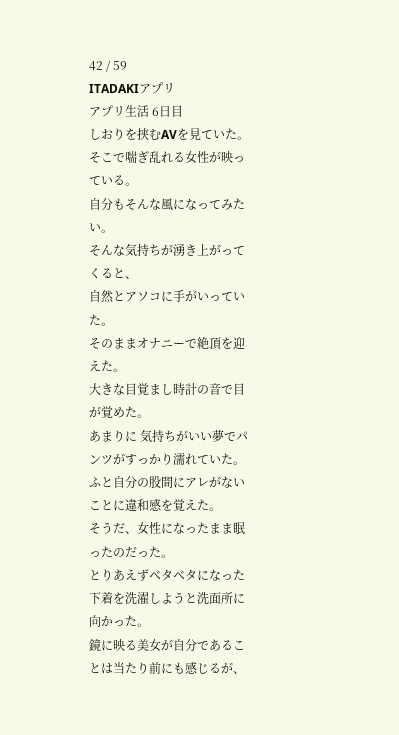42 / 59
ITADAKIアプリ
アプリ生活 6日目
しおりを挟むAVを見ていた。
そこで喘ぎ乱れる女性が映っている。
自分もそんな風になってみたい。
そんな気持ちが湧き上がってくると、
自然とアソコに手がいっていた。
そのままオナニーで絶頂を迎えた。
大きな目覚まし時計の音で目が覚めた。
あまりに 気持ちがいい夢でパンツがすっかり濡れていた。
ふと自分の股間にアレがないことに違和感を覚えた。
そうだ、女性になったまま眠ったのだった。
とりあえずベタベタになった下着を洗濯しようと洗面所に向かった。
鏡に映る美女が自分であることは当たり前にも感じるが、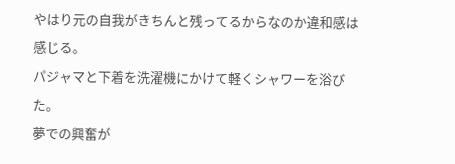やはり元の自我がきちんと残ってるからなのか違和感は感じる。
パジャマと下着を洗濯機にかけて軽くシャワーを浴びた。
夢での興奮が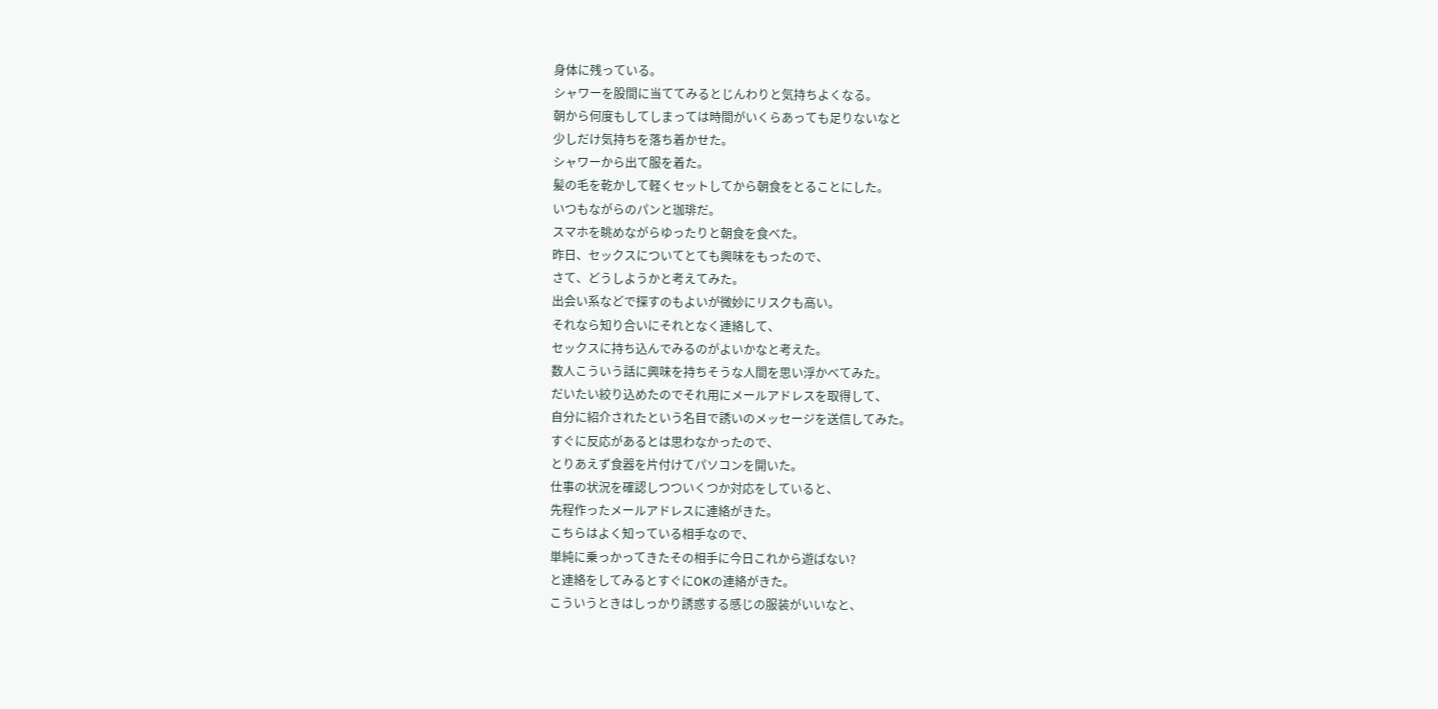身体に残っている。
シャワーを股間に当ててみるとじんわりと気持ちよくなる。
朝から何度もしてしまっては時間がいくらあっても足りないなと
少しだけ気持ちを落ち着かせた。
シャワーから出て服を着た。
髪の毛を乾かして軽くセットしてから朝食をとることにした。
いつもながらのパンと珈琲だ。
スマホを眺めながらゆったりと朝食を食べた。
昨日、セックスについてとても興味をもったので、
さて、どうしようかと考えてみた。
出会い系などで探すのもよいが微妙にリスクも高い。
それなら知り合いにそれとなく連絡して、
セックスに持ち込んでみるのがよいかなと考えた。
数人こういう話に興味を持ちそうな人間を思い浮かべてみた。
だいたい絞り込めたのでそれ用にメールアドレスを取得して、
自分に紹介されたという名目で誘いのメッセージを送信してみた。
すぐに反応があるとは思わなかったので、
とりあえず食器を片付けてパソコンを開いた。
仕事の状況を確認しつついくつか対応をしていると、
先程作ったメールアドレスに連絡がきた。
こちらはよく知っている相手なので、
単純に乗っかってきたその相手に今日これから遊ばない?
と連絡をしてみるとすぐにOKの連絡がきた。
こういうときはしっかり誘惑する感じの服装がいいなと、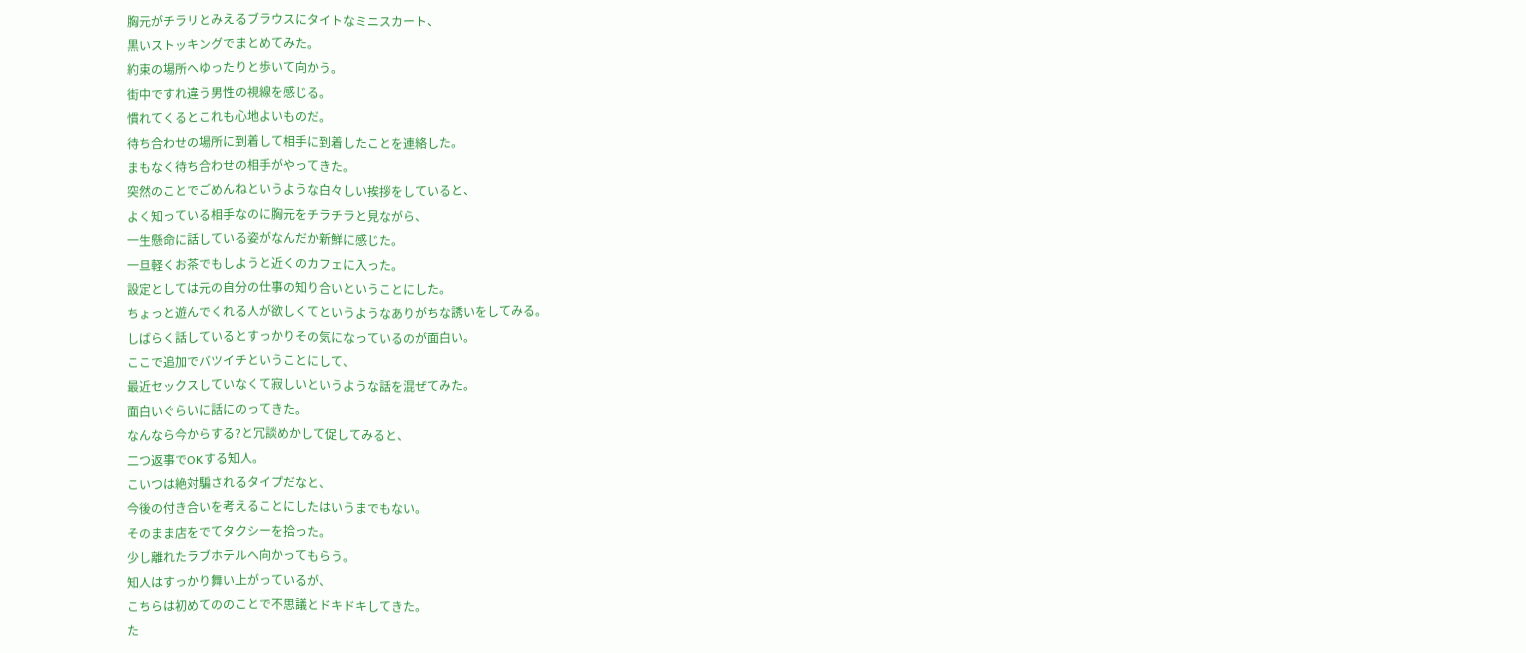胸元がチラリとみえるブラウスにタイトなミニスカート、
黒いストッキングでまとめてみた。
約束の場所へゆったりと歩いて向かう。
街中ですれ違う男性の視線を感じる。
慣れてくるとこれも心地よいものだ。
待ち合わせの場所に到着して相手に到着したことを連絡した。
まもなく待ち合わせの相手がやってきた。
突然のことでごめんねというような白々しい挨拶をしていると、
よく知っている相手なのに胸元をチラチラと見ながら、
一生懸命に話している姿がなんだか新鮮に感じた。
一旦軽くお茶でもしようと近くのカフェに入った。
設定としては元の自分の仕事の知り合いということにした。
ちょっと遊んでくれる人が欲しくてというようなありがちな誘いをしてみる。
しばらく話しているとすっかりその気になっているのが面白い。
ここで追加でバツイチということにして、
最近セックスしていなくて寂しいというような話を混ぜてみた。
面白いぐらいに話にのってきた。
なんなら今からする?と冗談めかして促してみると、
二つ返事でOKする知人。
こいつは絶対騙されるタイプだなと、
今後の付き合いを考えることにしたはいうまでもない。
そのまま店をでてタクシーを拾った。
少し離れたラブホテルへ向かってもらう。
知人はすっかり舞い上がっているが、
こちらは初めてののことで不思議とドキドキしてきた。
た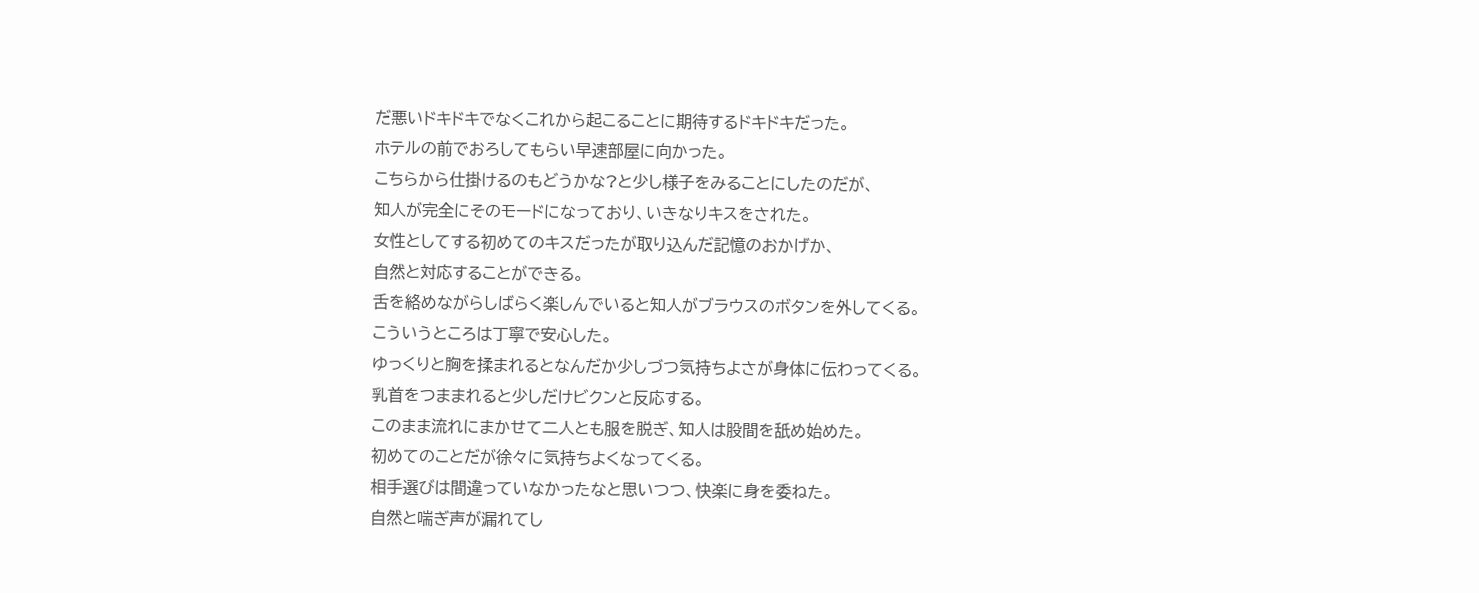だ悪いドキドキでなくこれから起こることに期待するドキドキだった。
ホテルの前でおろしてもらい早速部屋に向かった。
こちらから仕掛けるのもどうかな?と少し様子をみることにしたのだが、
知人が完全にそのモードになっており、いきなりキスをされた。
女性としてする初めてのキスだったが取り込んだ記憶のおかげか、
自然と対応することができる。
舌を絡めながらしばらく楽しんでいると知人がブラウスのボタンを外してくる。
こういうところは丁寧で安心した。
ゆっくりと胸を揉まれるとなんだか少しづつ気持ちよさが身体に伝わってくる。
乳首をつままれると少しだけビクンと反応する。
このまま流れにまかせて二人とも服を脱ぎ、知人は股間を舐め始めた。
初めてのことだが徐々に気持ちよくなってくる。
相手選びは間違っていなかったなと思いつつ、快楽に身を委ねた。
自然と喘ぎ声が漏れてし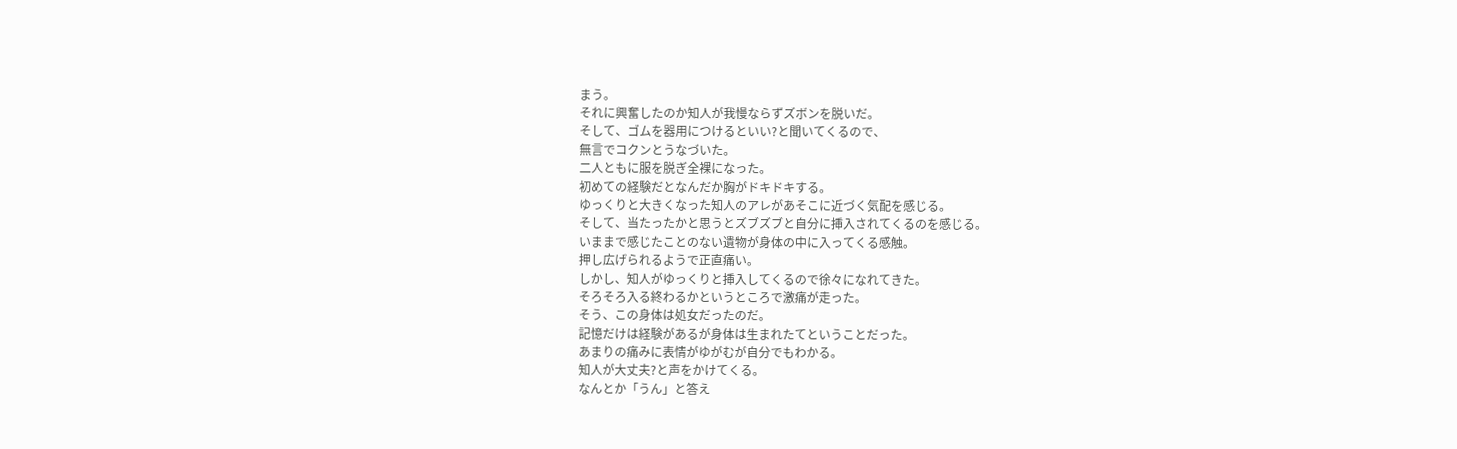まう。
それに興奮したのか知人が我慢ならずズボンを脱いだ。
そして、ゴムを器用につけるといい?と聞いてくるので、
無言でコクンとうなづいた。
二人ともに服を脱ぎ全裸になった。
初めての経験だとなんだか胸がドキドキする。
ゆっくりと大きくなった知人のアレがあそこに近づく気配を感じる。
そして、当たったかと思うとズブズブと自分に挿入されてくるのを感じる。
いままで感じたことのない遺物が身体の中に入ってくる感触。
押し広げられるようで正直痛い。
しかし、知人がゆっくりと挿入してくるので徐々になれてきた。
そろそろ入る終わるかというところで激痛が走った。
そう、この身体は処女だったのだ。
記憶だけは経験があるが身体は生まれたてということだった。
あまりの痛みに表情がゆがむが自分でもわかる。
知人が大丈夫?と声をかけてくる。
なんとか「うん」と答え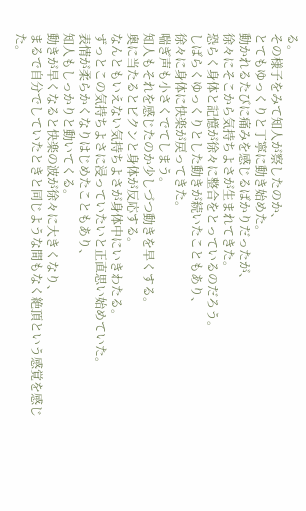る。
その様子をみて知人が察したのか、
とてもゆっくりと丁寧に動き始めた。
動かれるたびに痛みを感じるばかりだったが、
徐々にそこから気持ちよさが生まれてきた。
恐らく身体と記憶が徐々に整合をとっているのだろう。
しばらくゆっくりとした動きが続いたこともあり、
徐々に身体に快楽が戻ってきた。
喘ぎ声も小さくでてしまう。
知人もそれを感じたのか少しづつ動きを早くする。
奥に当たるとビクンと身体が反応する。
なんともいえない気持ちよさが身体中にいきわたる。
ずっとこの気持ちよさに浸っていたいと正直思い始めていた。
表情が柔らかくなりはじめたこともあり、
知人もしっかりと動いてくる。
動きが早くなると快楽の波が徐々に大きくなり、
まるで自分でしていたときと同じような間もなく絶頂という感覚を感じた。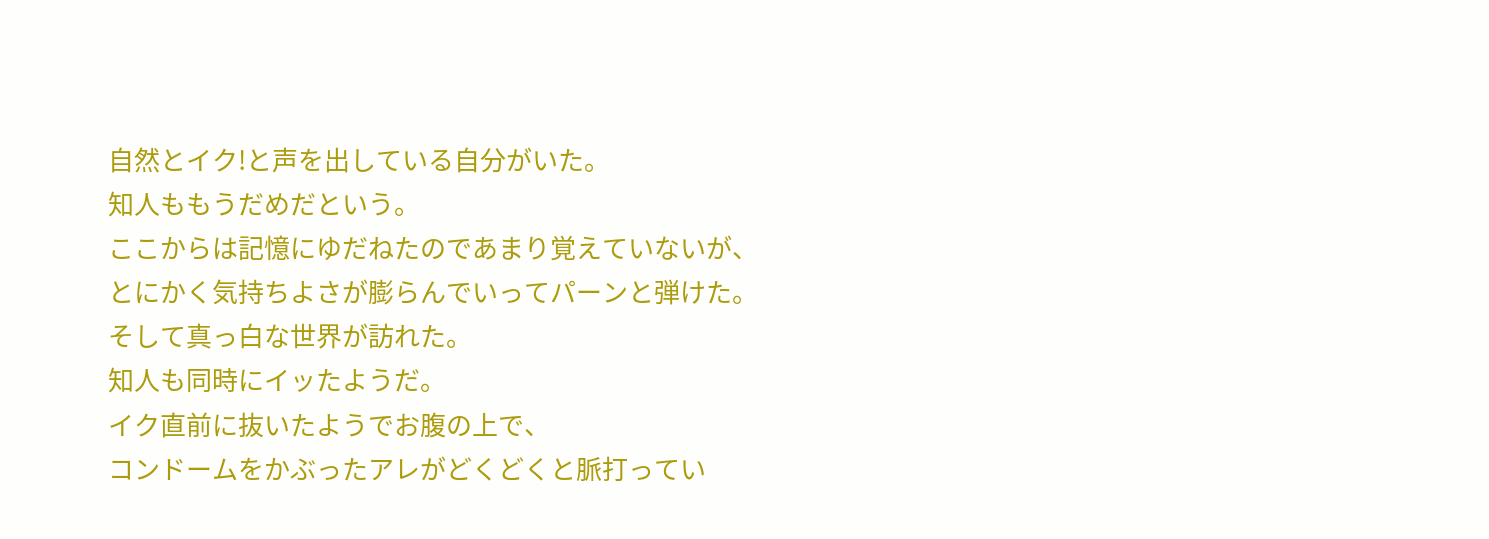自然とイク!と声を出している自分がいた。
知人ももうだめだという。
ここからは記憶にゆだねたのであまり覚えていないが、
とにかく気持ちよさが膨らんでいってパーンと弾けた。
そして真っ白な世界が訪れた。
知人も同時にイッたようだ。
イク直前に抜いたようでお腹の上で、
コンドームをかぶったアレがどくどくと脈打ってい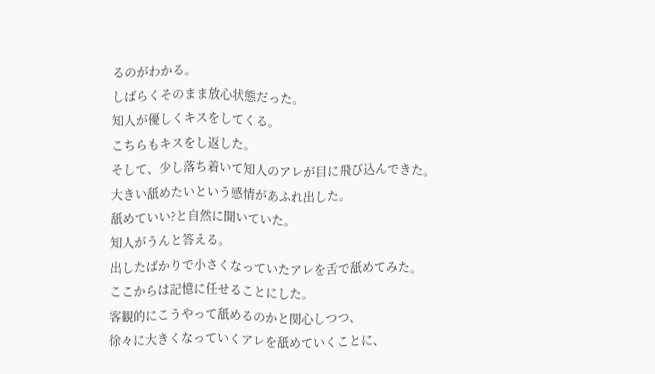るのがわかる。
しばらくそのまま放心状態だった。
知人が優しくキスをしてくる。
こちらもキスをし返した。
そして、少し落ち着いて知人のアレが目に飛び込んできた。
大きい舐めたいという感情があふれ出した。
舐めていい?と自然に聞いていた。
知人がうんと答える。
出したばかりで小さくなっていたアレを舌で舐めてみた。
ここからは記憶に任せることにした。
客観的にこうやって舐めるのかと関心しつつ、
徐々に大きくなっていくアレを舐めていくことに、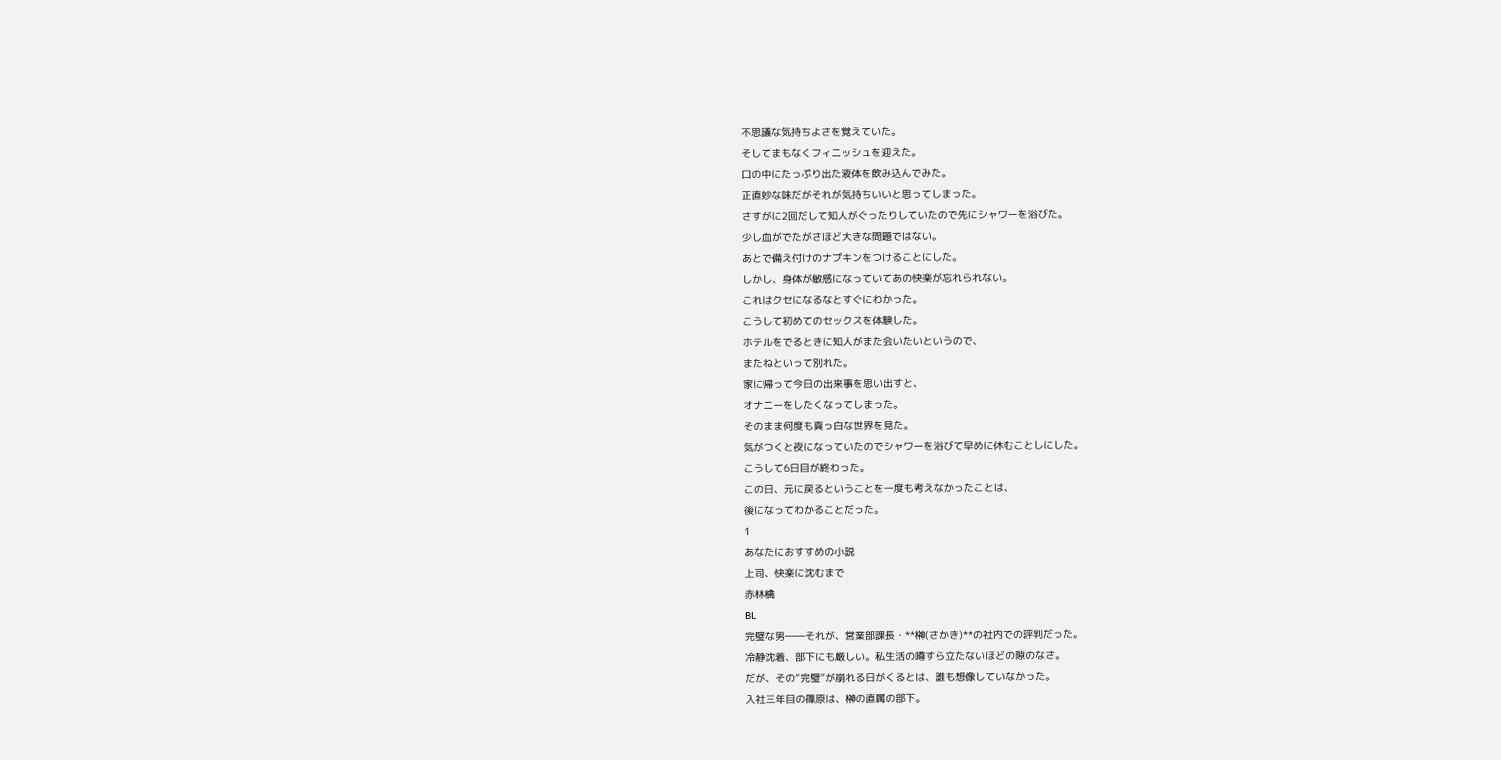不思議な気持ちよさを覚えていた。
そしてまもなくフィニッシュを迎えた。
口の中にたっぷり出た液体を飲み込んでみた。
正直妙な味だがそれが気持ちいいと思ってしまった。
さすがに2回だして知人がぐったりしていたので先にシャワーを浴びた。
少し血がでたがさほど大きな問題ではない。
あとで備え付けのナプキンをつけることにした。
しかし、身体が敏感になっていてあの快楽が忘れられない。
これはクセになるなとすぐにわかった。
こうして初めてのセックスを体験した。
ホテルをでるときに知人がまた会いたいというので、
またねといって別れた。
家に帰って今日の出来事を思い出すと、
オナニーをしたくなってしまった。
そのまま何度も真っ白な世界を見た。
気がつくと夜になっていたのでシャワーを浴びて早めに休むことしにした。
こうして6日目が終わった。
この日、元に戻るということを一度も考えなかったことは、
後になってわかることだった。
1
あなたにおすすめの小説
上司、快楽に沈むまで
赤林檎
BL
完璧な男――それが、営業部課長・**榊(さかき)**の社内での評判だった。
冷静沈着、部下にも厳しい。私生活の噂すら立たないほどの隙のなさ。
だが、その“完璧”が崩れる日がくるとは、誰も想像していなかった。
入社三年目の篠原は、榊の直属の部下。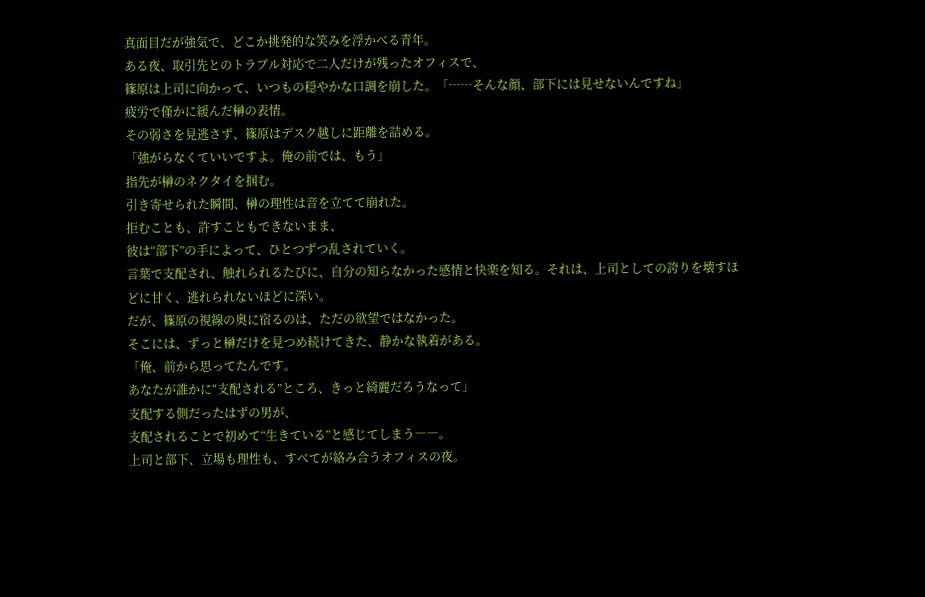真面目だが強気で、どこか挑発的な笑みを浮かべる青年。
ある夜、取引先とのトラブル対応で二人だけが残ったオフィスで、
篠原は上司に向かって、いつもの穏やかな口調を崩した。「……そんな顔、部下には見せないんですね」
疲労で僅かに緩んだ榊の表情。
その弱さを見逃さず、篠原はデスク越しに距離を詰める。
「強がらなくていいですよ。俺の前では、もう」
指先が榊のネクタイを掴む。
引き寄せられた瞬間、榊の理性は音を立てて崩れた。
拒むことも、許すこともできないまま、
彼は“部下”の手によって、ひとつずつ乱されていく。
言葉で支配され、触れられるたびに、自分の知らなかった感情と快楽を知る。それは、上司としての誇りを壊すほどに甘く、逃れられないほどに深い。
だが、篠原の視線の奥に宿るのは、ただの欲望ではなかった。
そこには、ずっと榊だけを見つめ続けてきた、静かな執着がある。
「俺、前から思ってたんです。
あなたが誰かに“支配される”ところ、きっと綺麗だろうなって」
支配する側だったはずの男が、
支配されることで初めて“生きている”と感じてしまう――。
上司と部下、立場も理性も、すべてが絡み合うオフィスの夜。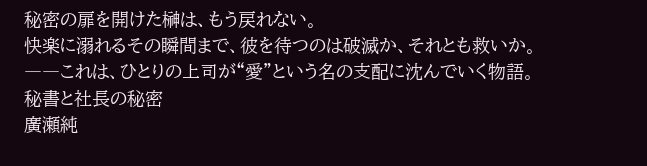秘密の扉を開けた榊は、もう戻れない。
快楽に溺れるその瞬間まで、彼を待つのは破滅か、それとも救いか。
――これは、ひとりの上司が“愛”という名の支配に沈んでいく物語。
秘書と社長の秘密
廣瀬純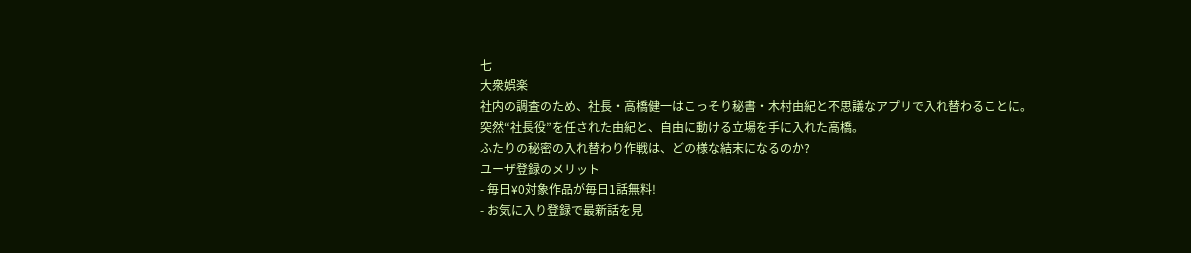七
大衆娯楽
社内の調査のため、社長・高橋健一はこっそり秘書・木村由紀と不思議なアプリで入れ替わることに。
突然“社長役”を任された由紀と、自由に動ける立場を手に入れた高橋。
ふたりの秘密の入れ替わり作戦は、どの様な結末になるのか?
ユーザ登録のメリット
- 毎日¥0対象作品が毎日1話無料!
- お気に入り登録で最新話を見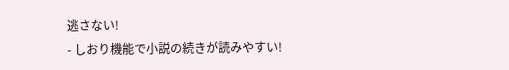逃さない!
- しおり機能で小説の続きが読みやすい!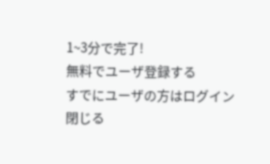1~3分で完了!
無料でユーザ登録する
すでにユーザの方はログイン
閉じる